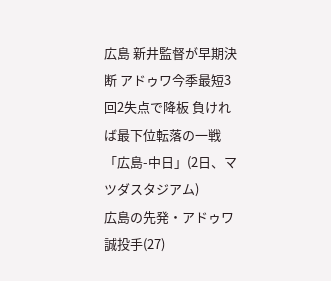広島 新井監督が早期決断 アドゥワ今季最短3回2失点で降板 負ければ最下位転落の一戦
「広島-中日」(2日、マツダスタジアム)
広島の先発・アドゥワ誠投手(27)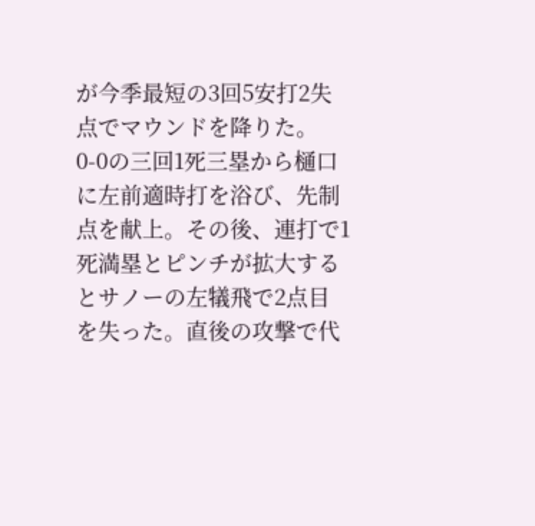が今季最短の3回5安打2失点でマウンドを降りた。
0-0の三回1死三塁から樋口に左前適時打を浴び、先制点を献上。その後、連打で1死満塁とピンチが拡大するとサノーの左犠飛で2点目を失った。直後の攻撃で代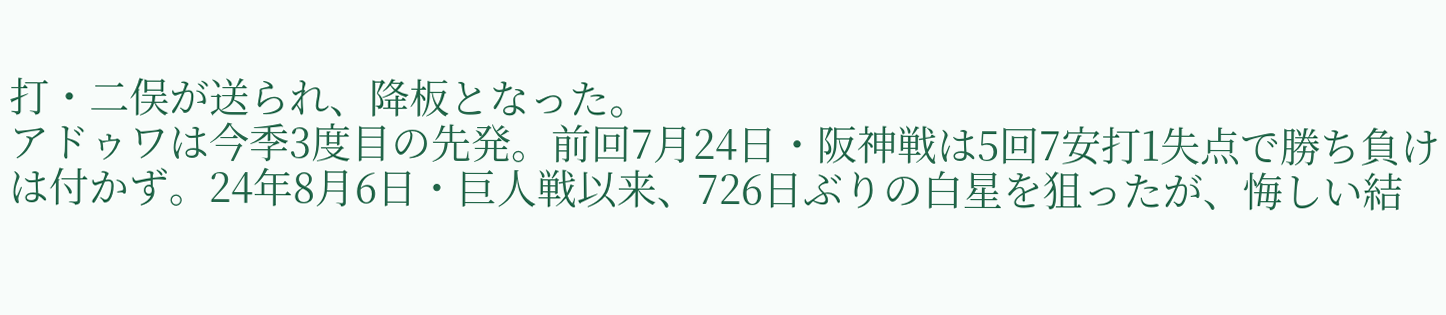打・二俣が送られ、降板となった。
アドゥワは今季3度目の先発。前回7月24日・阪神戦は5回7安打1失点で勝ち負けは付かず。24年8月6日・巨人戦以来、726日ぶりの白星を狙ったが、悔しい結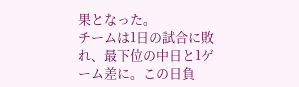果となった。
チームは1日の試合に敗れ、最下位の中日と1ゲーム差に。この日負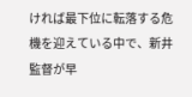ければ最下位に転落する危機を迎えている中で、新井監督が早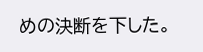めの決断を下した。